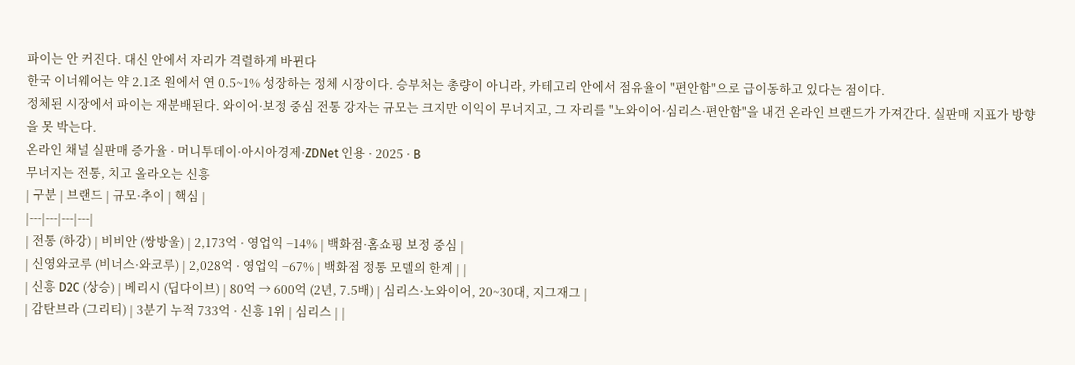파이는 안 커진다. 대신 안에서 자리가 격렬하게 바뀐다
한국 이너웨어는 약 2.1조 원에서 연 0.5~1% 성장하는 정체 시장이다. 승부처는 총량이 아니라, 카테고리 안에서 점유율이 "편안함"으로 급이동하고 있다는 점이다.
정체된 시장에서 파이는 재분배된다. 와이어·보정 중심 전통 강자는 규모는 크지만 이익이 무너지고, 그 자리를 "노와이어·심리스·편안함"을 내건 온라인 브랜드가 가져간다. 실판매 지표가 방향을 못 박는다.
온라인 채널 실판매 증가율 · 머니투데이·아시아경제·ZDNet 인용 · 2025 · B
무너지는 전통, 치고 올라오는 신흥
| 구분 | 브랜드 | 규모·추이 | 핵심 |
|---|---|---|---|
| 전통 (하강) | 비비안 (쌍방울) | 2,173억 · 영업익 −14% | 백화점·홈쇼핑 보정 중심 |
| 신영와코루 (비너스·와코루) | 2,028억 · 영업익 −67% | 백화점 정통 모델의 한계 | |
| 신흥 D2C (상승) | 베리시 (딥다이브) | 80억 → 600억 (2년, 7.5배) | 심리스·노와이어, 20~30대, 지그재그 |
| 감탄브라 (그리티) | 3분기 누적 733억 · 신흥 1위 | 심리스 | |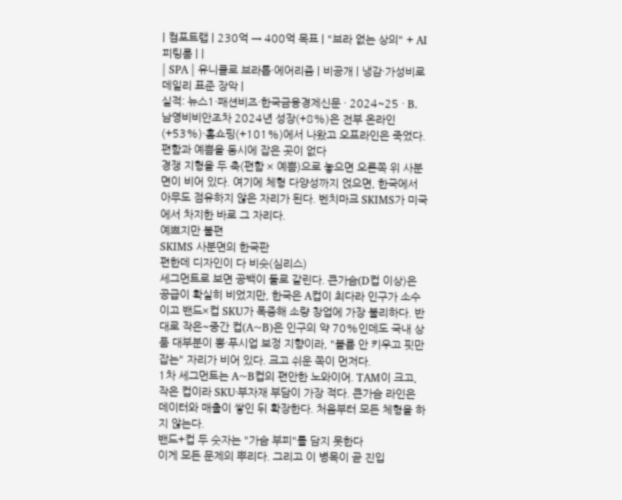| 컴포트랩 | 230억 → 400억 목표 | "브라 없는 상의" + AI 피팅룸 | |
| SPA | 유니클로 브라톱·에어리즘 | 비공개 | 냉감·가성비로 데일리 표준 장악 |
실적: 뉴스1·패션비즈·한국금융경제신문 · 2024~25 · B. 남영비비안조차 2024년 성장(+8%)은 전부 온라인(+53%)·홈쇼핑(+101%)에서 나왔고 오프라인은 죽었다.
편함과 예쁨을 동시에 잡은 곳이 없다
경쟁 지형을 두 축(편함 × 예쁨)으로 놓으면 오른쪽 위 사분면이 비어 있다. 여기에 체형 다양성까지 얹으면, 한국에서 아무도 점유하지 않은 자리가 된다. 벤치마크 SKIMS가 미국에서 차지한 바로 그 자리다.
예쁘지만 불편
SKIMS 사분면의 한국판
편한데 디자인이 다 비슷(심리스)
세그먼트로 보면 공백이 둘로 갈린다. 큰가슴(D컵 이상)은 공급이 확실히 비었지만, 한국은 A컵이 최다라 인구가 소수이고 밴드×컵 SKU가 폭증해 소량 창업에 가장 불리하다. 반대로 작은~중간 컵(A~B)은 인구의 약 70%인데도 국내 상품 대부분이 뽕·푸시업 보정 지향이라, "볼륨 안 키우고 핏만 잡는" 자리가 비어 있다. 크고 쉬운 쪽이 먼저다.
1차 세그먼트는 A~B컵의 편안한 노와이어. TAM이 크고, 작은 컵이라 SKU·부자재 부담이 가장 적다. 큰가슴 라인은 데이터와 매출이 쌓인 뒤 확장한다. 처음부터 모든 체형을 하지 않는다.
밴드+컵 두 숫자는 "가슴 부피"를 담지 못한다
이게 모든 문제의 뿌리다. 그리고 이 병목이 곧 진입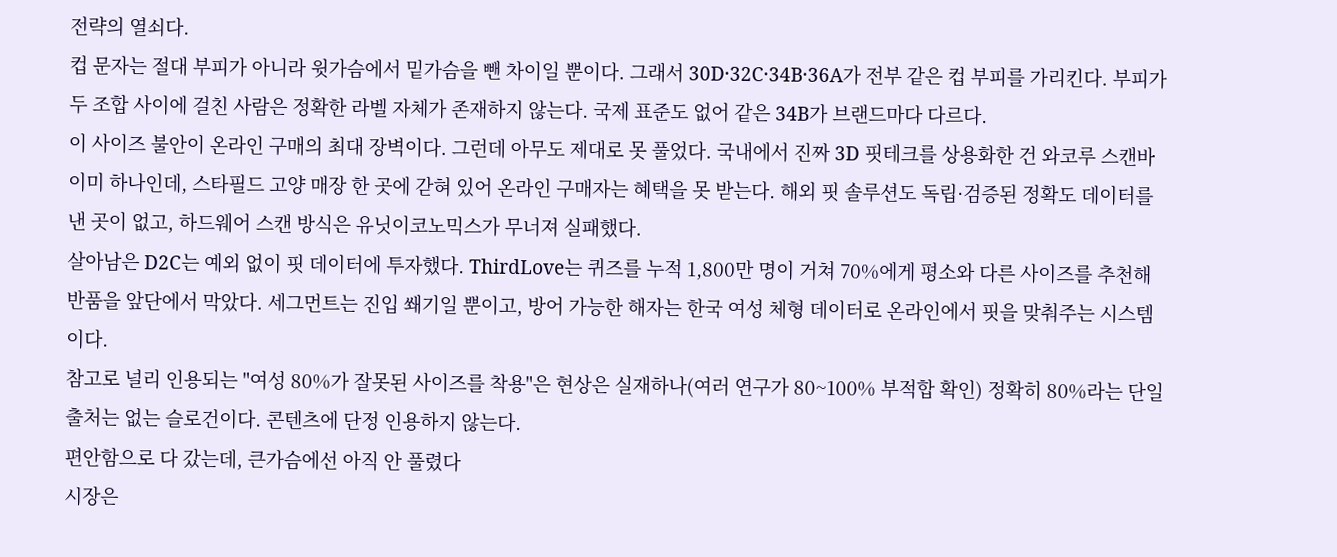전략의 열쇠다.
컵 문자는 절대 부피가 아니라 윗가슴에서 밑가슴을 뺀 차이일 뿐이다. 그래서 30D·32C·34B·36A가 전부 같은 컵 부피를 가리킨다. 부피가 두 조합 사이에 걸친 사람은 정확한 라벨 자체가 존재하지 않는다. 국제 표준도 없어 같은 34B가 브랜드마다 다르다.
이 사이즈 불안이 온라인 구매의 최대 장벽이다. 그런데 아무도 제대로 못 풀었다. 국내에서 진짜 3D 핏테크를 상용화한 건 와코루 스캔바이미 하나인데, 스타필드 고양 매장 한 곳에 갇혀 있어 온라인 구매자는 혜택을 못 받는다. 해외 핏 솔루션도 독립·검증된 정확도 데이터를 낸 곳이 없고, 하드웨어 스캔 방식은 유닛이코노믹스가 무너져 실패했다.
살아남은 D2C는 예외 없이 핏 데이터에 투자했다. ThirdLove는 퀴즈를 누적 1,800만 명이 거쳐 70%에게 평소와 다른 사이즈를 추천해 반품을 앞단에서 막았다. 세그먼트는 진입 쐐기일 뿐이고, 방어 가능한 해자는 한국 여성 체형 데이터로 온라인에서 핏을 맞춰주는 시스템이다.
참고로 널리 인용되는 "여성 80%가 잘못된 사이즈를 착용"은 현상은 실재하나(여러 연구가 80~100% 부적합 확인) 정확히 80%라는 단일 출처는 없는 슬로건이다. 콘텐츠에 단정 인용하지 않는다.
편안함으로 다 갔는데, 큰가슴에선 아직 안 풀렸다
시장은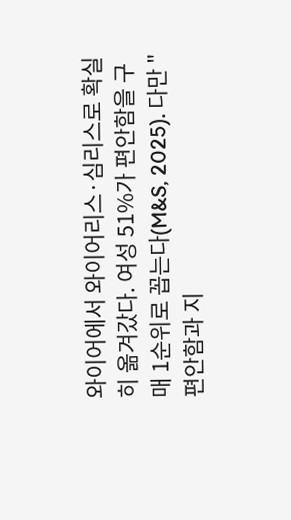와이어에서 와이어리스·심리스로 확실히 옮겨갔다. 여성 51%가 편안함을 구매 1순위로 꼽는다(M&S, 2025). 다만 "편안함과 지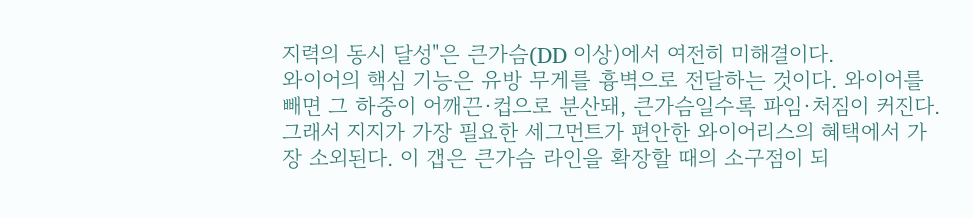지력의 동시 달성"은 큰가슴(DD 이상)에서 여전히 미해결이다.
와이어의 핵심 기능은 유방 무게를 흉벽으로 전달하는 것이다. 와이어를 빼면 그 하중이 어깨끈·컵으로 분산돼, 큰가슴일수록 파임·처짐이 커진다. 그래서 지지가 가장 필요한 세그먼트가 편안한 와이어리스의 혜택에서 가장 소외된다. 이 갭은 큰가슴 라인을 확장할 때의 소구점이 되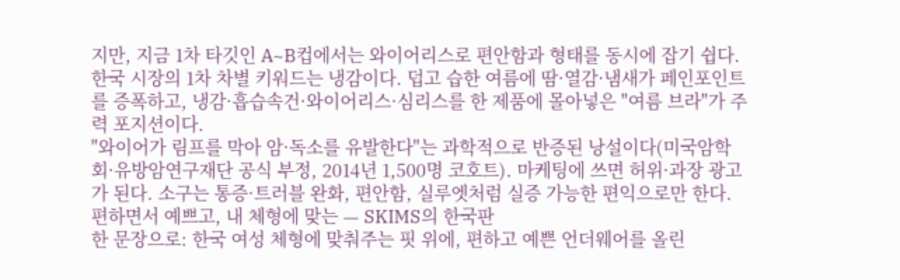지만, 지금 1차 타깃인 A~B컵에서는 와이어리스로 편안함과 형태를 동시에 잡기 쉽다.
한국 시장의 1차 차별 키워드는 냉감이다. 덥고 습한 여름에 땀·열감·냄새가 페인포인트를 증폭하고, 냉감·흡습속건·와이어리스·심리스를 한 제품에 몰아넣은 "여름 브라"가 주력 포지션이다.
"와이어가 림프를 막아 암·독소를 유발한다"는 과학적으로 반증된 낭설이다(미국암학회·유방암연구재단 공식 부정, 2014년 1,500명 코호트). 마케팅에 쓰면 허위·과장 광고가 된다. 소구는 통증·트러블 완화, 편안함, 실루엣처럼 실증 가능한 편익으로만 한다.
편하면서 예쁘고, 내 체형에 맞는 — SKIMS의 한국판
한 문장으로: 한국 여성 체형에 맞춰주는 핏 위에, 편하고 예쁜 언더웨어를 올린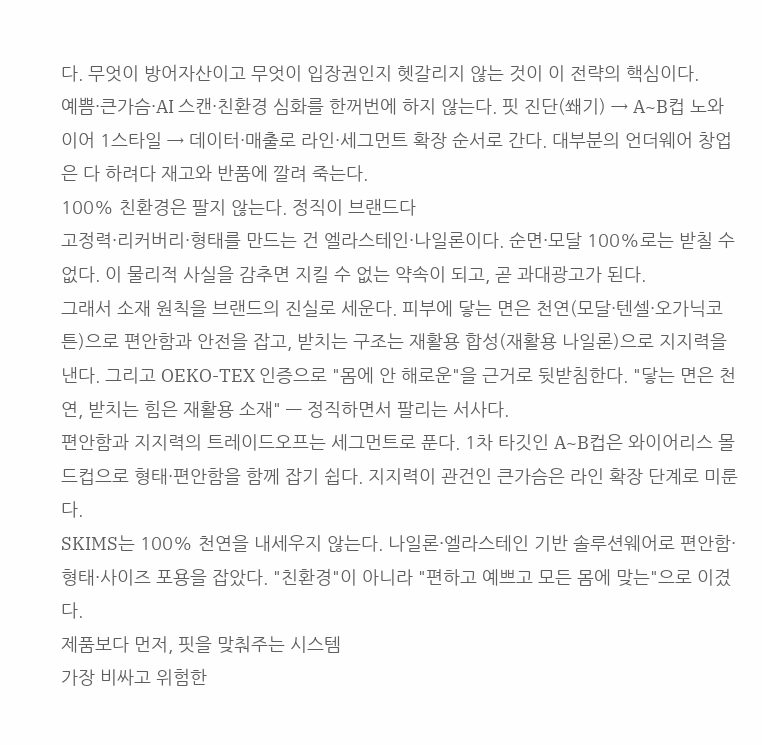다. 무엇이 방어자산이고 무엇이 입장권인지 헷갈리지 않는 것이 이 전략의 핵심이다.
예쁨·큰가슴·AI 스캔·친환경 심화를 한꺼번에 하지 않는다. 핏 진단(쐐기) → A~B컵 노와이어 1스타일 → 데이터·매출로 라인·세그먼트 확장 순서로 간다. 대부분의 언더웨어 창업은 다 하려다 재고와 반품에 깔려 죽는다.
100% 친환경은 팔지 않는다. 정직이 브랜드다
고정력·리커버리·형태를 만드는 건 엘라스테인·나일론이다. 순면·모달 100%로는 받칠 수 없다. 이 물리적 사실을 감추면 지킬 수 없는 약속이 되고, 곧 과대광고가 된다.
그래서 소재 원칙을 브랜드의 진실로 세운다. 피부에 닿는 면은 천연(모달·텐셀·오가닉코튼)으로 편안함과 안전을 잡고, 받치는 구조는 재활용 합성(재활용 나일론)으로 지지력을 낸다. 그리고 OEKO-TEX 인증으로 "몸에 안 해로운"을 근거로 뒷받침한다. "닿는 면은 천연, 받치는 힘은 재활용 소재" — 정직하면서 팔리는 서사다.
편안함과 지지력의 트레이드오프는 세그먼트로 푼다. 1차 타깃인 A~B컵은 와이어리스 몰드컵으로 형태·편안함을 함께 잡기 쉽다. 지지력이 관건인 큰가슴은 라인 확장 단계로 미룬다.
SKIMS는 100% 천연을 내세우지 않는다. 나일론·엘라스테인 기반 솔루션웨어로 편안함·형태·사이즈 포용을 잡았다. "친환경"이 아니라 "편하고 예쁘고 모든 몸에 맞는"으로 이겼다.
제품보다 먼저, 핏을 맞춰주는 시스템
가장 비싸고 위험한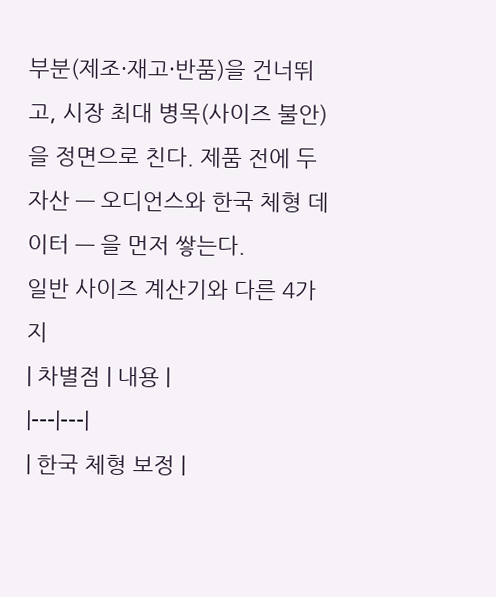부분(제조·재고·반품)을 건너뛰고, 시장 최대 병목(사이즈 불안)을 정면으로 친다. 제품 전에 두 자산 — 오디언스와 한국 체형 데이터 — 을 먼저 쌓는다.
일반 사이즈 계산기와 다른 4가지
| 차별점 | 내용 |
|---|---|
| 한국 체형 보정 |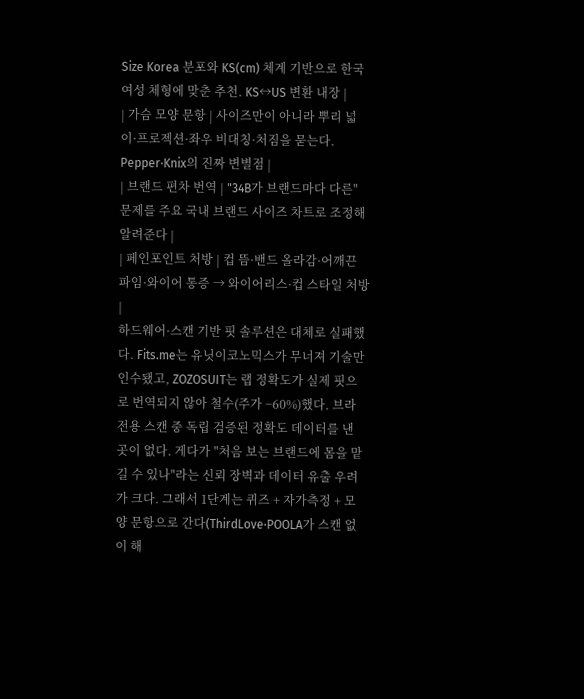Size Korea 분포와 KS(cm) 체계 기반으로 한국 여성 체형에 맞춘 추천. KS↔US 변환 내장 |
| 가슴 모양 문항 | 사이즈만이 아니라 뿌리 넓이·프로젝션·좌우 비대칭·처짐을 묻는다. Pepper·Knix의 진짜 변별점 |
| 브랜드 편차 번역 | "34B가 브랜드마다 다른" 문제를 주요 국내 브랜드 사이즈 차트로 조정해 알려준다 |
| 페인포인트 처방 | 컵 뜸·밴드 올라감·어깨끈 파임·와이어 통증 → 와이어리스·컵 스타일 처방 |
하드웨어·스캔 기반 핏 솔루션은 대체로 실패했다. Fits.me는 유닛이코노믹스가 무너져 기술만 인수됐고, ZOZOSUIT는 랩 정확도가 실제 핏으로 번역되지 않아 철수(주가 −60%)했다. 브라 전용 스캔 중 독립 검증된 정확도 데이터를 낸 곳이 없다. 게다가 "처음 보는 브랜드에 몸을 맡길 수 있나"라는 신뢰 장벽과 데이터 유출 우려가 크다. 그래서 1단계는 퀴즈 + 자가측정 + 모양 문항으로 간다(ThirdLove·POOLA가 스캔 없이 해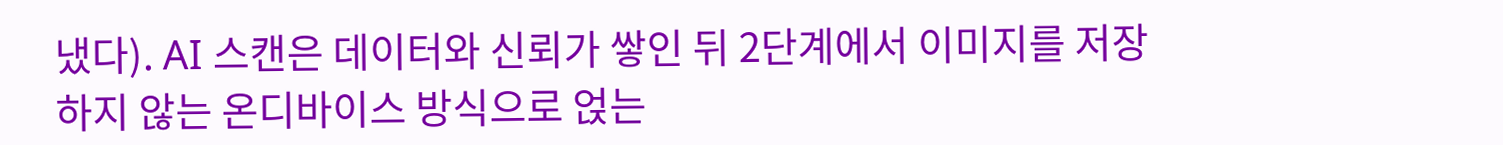냈다). AI 스캔은 데이터와 신뢰가 쌓인 뒤 2단계에서 이미지를 저장하지 않는 온디바이스 방식으로 얹는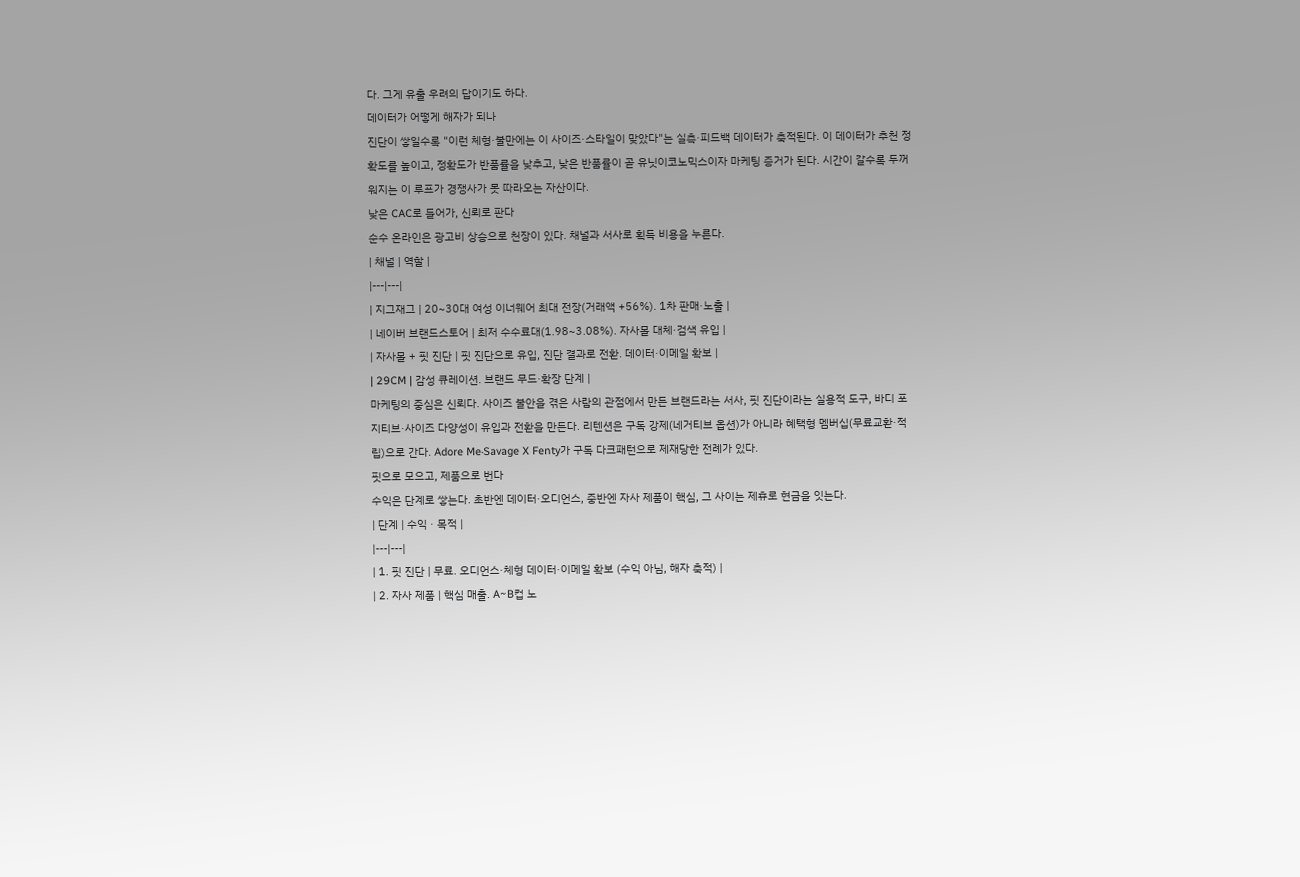다. 그게 유출 우려의 답이기도 하다.
데이터가 어떻게 해자가 되나
진단이 쌓일수록 "이런 체형·불만에는 이 사이즈·스타일이 맞았다"는 실측·피드백 데이터가 축적된다. 이 데이터가 추천 정확도를 높이고, 정확도가 반품률을 낮추고, 낮은 반품률이 곧 유닛이코노믹스이자 마케팅 증거가 된다. 시간이 갈수록 두꺼워지는 이 루프가 경쟁사가 못 따라오는 자산이다.
낮은 CAC로 들어가, 신뢰로 판다
순수 온라인은 광고비 상승으로 천장이 있다. 채널과 서사로 획득 비용을 누른다.
| 채널 | 역할 |
|---|---|
| 지그재그 | 20~30대 여성 이너웨어 최대 전장(거래액 +56%). 1차 판매·노출 |
| 네이버 브랜드스토어 | 최저 수수료대(1.98~3.08%). 자사몰 대체·검색 유입 |
| 자사몰 + 핏 진단 | 핏 진단으로 유입, 진단 결과로 전환. 데이터·이메일 확보 |
| 29CM | 감성 큐레이션. 브랜드 무드·확장 단계 |
마케팅의 중심은 신뢰다. 사이즈 불안을 겪은 사람의 관점에서 만든 브랜드라는 서사, 핏 진단이라는 실용적 도구, 바디 포지티브·사이즈 다양성이 유입과 전환을 만든다. 리텐션은 구독 강제(네거티브 옵션)가 아니라 혜택형 멤버십(무료교환·적립)으로 간다. Adore Me·Savage X Fenty가 구독 다크패턴으로 제재당한 전례가 있다.
핏으로 모으고, 제품으로 번다
수익은 단계로 쌓는다. 초반엔 데이터·오디언스, 중반엔 자사 제품이 핵심, 그 사이는 제휴로 현금을 잇는다.
| 단계 | 수익 · 목적 |
|---|---|
| 1. 핏 진단 | 무료. 오디언스·체형 데이터·이메일 확보 (수익 아님, 해자 축적) |
| 2. 자사 제품 | 핵심 매출. A~B컵 노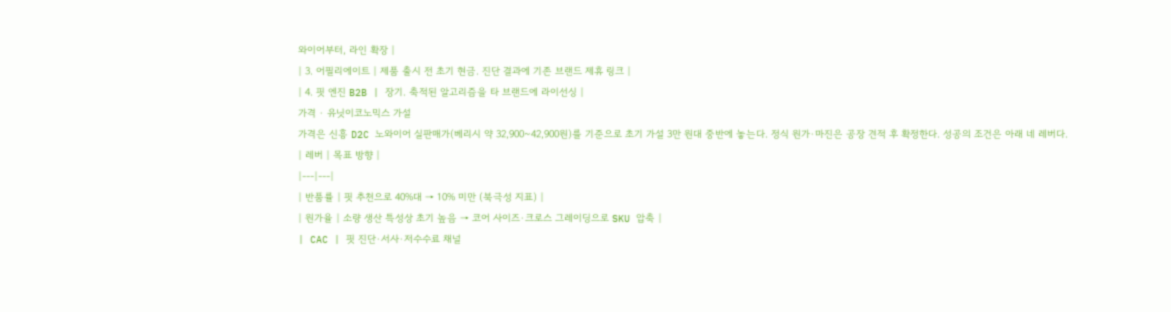와이어부터, 라인 확장 |
| 3. 어필리에이트 | 제품 출시 전 초기 현금. 진단 결과에 기존 브랜드 제휴 링크 |
| 4. 핏 엔진 B2B | 장기. 축적된 알고리즘을 타 브랜드에 라이선싱 |
가격 · 유닛이코노믹스 가설
가격은 신흥 D2C 노와이어 실판매가(베리시 약 32,900~42,900원)를 기준으로 초기 가설 3만 원대 중반에 놓는다. 정식 원가·마진은 공장 견적 후 확정한다. 성공의 조건은 아래 네 레버다.
| 레버 | 목표 방향 |
|---|---|
| 반품률 | 핏 추천으로 40%대 → 10% 미만 (북극성 지표) |
| 원가율 | 소량 생산 특성상 초기 높음 → 코어 사이즈·크로스 그레이딩으로 SKU 압축 |
| CAC | 핏 진단·서사·저수수료 채널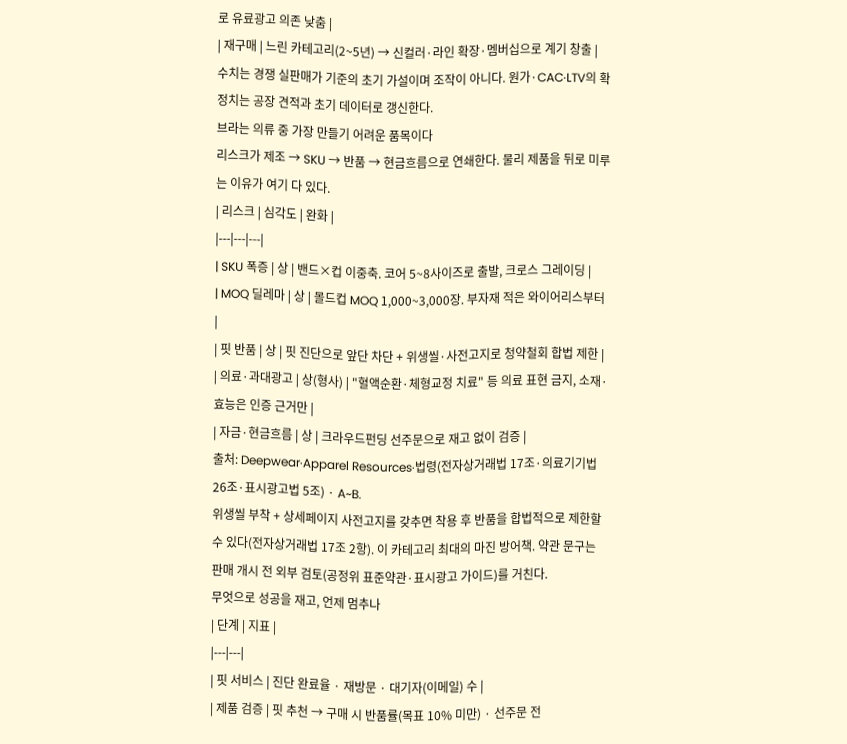로 유료광고 의존 낮춤 |
| 재구매 | 느린 카테고리(2~5년) → 신컬러·라인 확장·멤버십으로 계기 창출 |
수치는 경쟁 실판매가 기준의 초기 가설이며 조작이 아니다. 원가·CAC·LTV의 확정치는 공장 견적과 초기 데이터로 갱신한다.
브라는 의류 중 가장 만들기 어려운 품목이다
리스크가 제조 → SKU → 반품 → 현금흐름으로 연쇄한다. 물리 제품을 뒤로 미루는 이유가 여기 다 있다.
| 리스크 | 심각도 | 완화 |
|---|---|---|
| SKU 폭증 | 상 | 밴드×컵 이중축. 코어 5~8사이즈로 출발, 크로스 그레이딩 |
| MOQ 딜레마 | 상 | 몰드컵 MOQ 1,000~3,000장. 부자재 적은 와이어리스부터 |
| 핏 반품 | 상 | 핏 진단으로 앞단 차단 + 위생씰·사전고지로 청약철회 합법 제한 |
| 의료·과대광고 | 상(형사) | "혈액순환·체형교정 치료" 등 의료 표현 금지, 소재·효능은 인증 근거만 |
| 자금·현금흐름 | 상 | 크라우드펀딩 선주문으로 재고 없이 검증 |
출처: Deepwear·Apparel Resources·법령(전자상거래법 17조·의료기기법 26조·표시광고법 5조) · A~B.
위생씰 부착 + 상세페이지 사전고지를 갖추면 착용 후 반품을 합법적으로 제한할 수 있다(전자상거래법 17조 2항). 이 카테고리 최대의 마진 방어책. 약관 문구는 판매 개시 전 외부 검토(공정위 표준약관·표시광고 가이드)를 거친다.
무엇으로 성공을 재고, 언제 멈추나
| 단계 | 지표 |
|---|---|
| 핏 서비스 | 진단 완료율 · 재방문 · 대기자(이메일) 수 |
| 제품 검증 | 핏 추천 → 구매 시 반품률(목표 10% 미만) · 선주문 전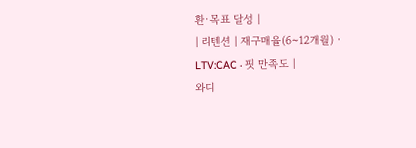환·목표 달성 |
| 리텐션 | 재구매율(6~12개월) · LTV:CAC · 핏 만족도 |
와디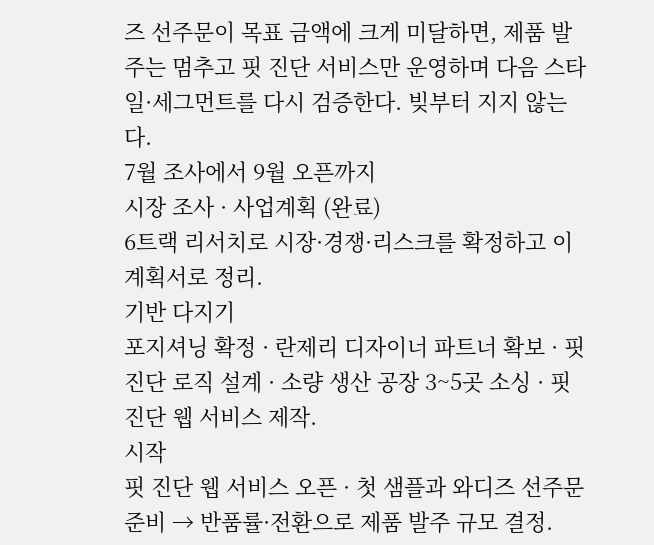즈 선주문이 목표 금액에 크게 미달하면, 제품 발주는 멈추고 핏 진단 서비스만 운영하며 다음 스타일·세그먼트를 다시 검증한다. 빚부터 지지 않는다.
7월 조사에서 9월 오픈까지
시장 조사 · 사업계획 (완료)
6트랙 리서치로 시장·경쟁·리스크를 확정하고 이 계획서로 정리.
기반 다지기
포지셔닝 확정 · 란제리 디자이너 파트너 확보 · 핏 진단 로직 설계 · 소량 생산 공장 3~5곳 소싱 · 핏 진단 웹 서비스 제작.
시작
핏 진단 웹 서비스 오픈 · 첫 샘플과 와디즈 선주문 준비 → 반품률·전환으로 제품 발주 규모 결정.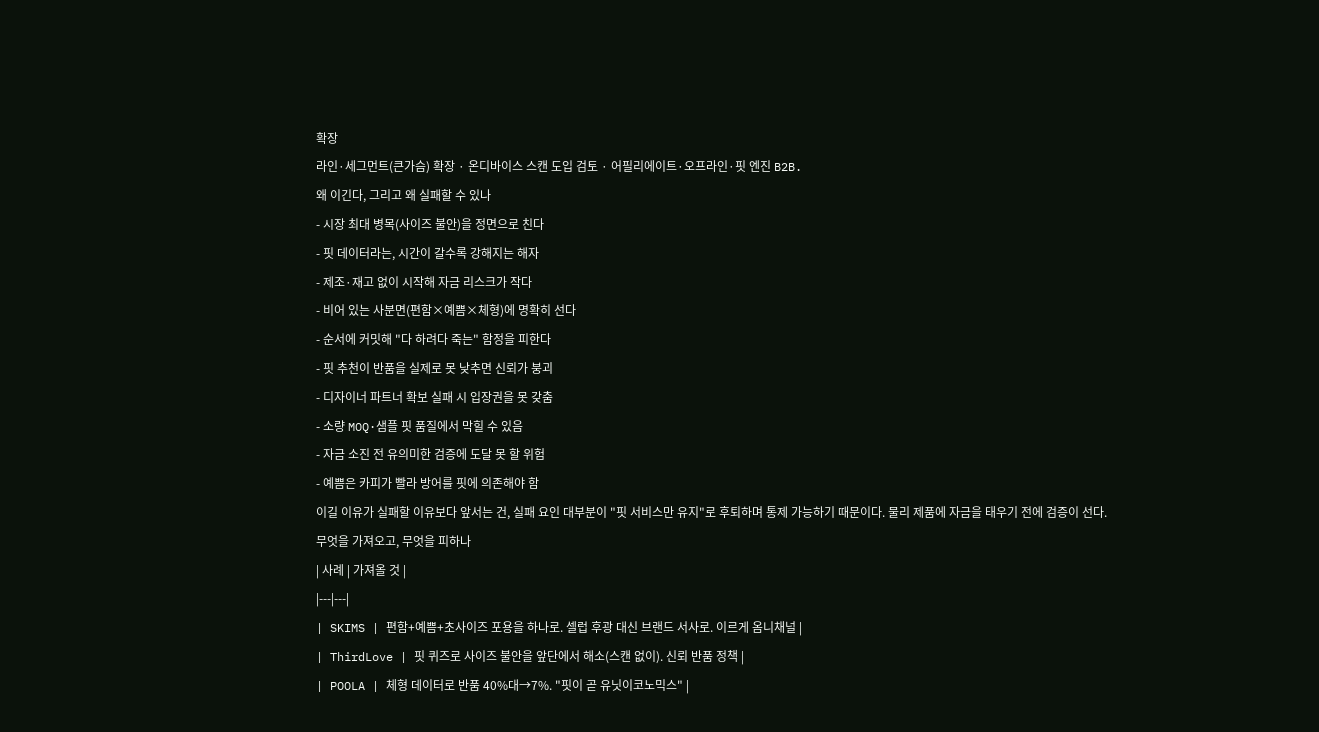확장
라인·세그먼트(큰가슴) 확장 · 온디바이스 스캔 도입 검토 · 어필리에이트·오프라인·핏 엔진 B2B.
왜 이긴다, 그리고 왜 실패할 수 있나
- 시장 최대 병목(사이즈 불안)을 정면으로 친다
- 핏 데이터라는, 시간이 갈수록 강해지는 해자
- 제조·재고 없이 시작해 자금 리스크가 작다
- 비어 있는 사분면(편함×예쁨×체형)에 명확히 선다
- 순서에 커밋해 "다 하려다 죽는" 함정을 피한다
- 핏 추천이 반품을 실제로 못 낮추면 신뢰가 붕괴
- 디자이너 파트너 확보 실패 시 입장권을 못 갖춤
- 소량 MOQ·샘플 핏 품질에서 막힐 수 있음
- 자금 소진 전 유의미한 검증에 도달 못 할 위험
- 예쁨은 카피가 빨라 방어를 핏에 의존해야 함
이길 이유가 실패할 이유보다 앞서는 건, 실패 요인 대부분이 "핏 서비스만 유지"로 후퇴하며 통제 가능하기 때문이다. 물리 제품에 자금을 태우기 전에 검증이 선다.
무엇을 가져오고, 무엇을 피하나
| 사례 | 가져올 것 |
|---|---|
| SKIMS | 편함+예쁨+초사이즈 포용을 하나로. 셀럽 후광 대신 브랜드 서사로. 이르게 옴니채널 |
| ThirdLove | 핏 퀴즈로 사이즈 불안을 앞단에서 해소(스캔 없이). 신뢰 반품 정책 |
| POOLA | 체형 데이터로 반품 40%대→7%. "핏이 곧 유닛이코노믹스" |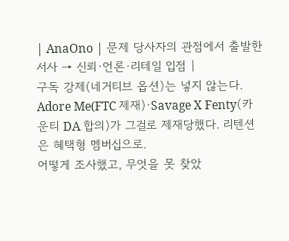| AnaOno | 문제 당사자의 관점에서 출발한 서사 → 신뢰·언론·리테일 입점 |
구독 강제(네거티브 옵션)는 넣지 않는다. Adore Me(FTC 제재)·Savage X Fenty(카운티 DA 합의)가 그걸로 제재당했다. 리텐션은 혜택형 멤버십으로.
어떻게 조사했고, 무엇을 못 찾았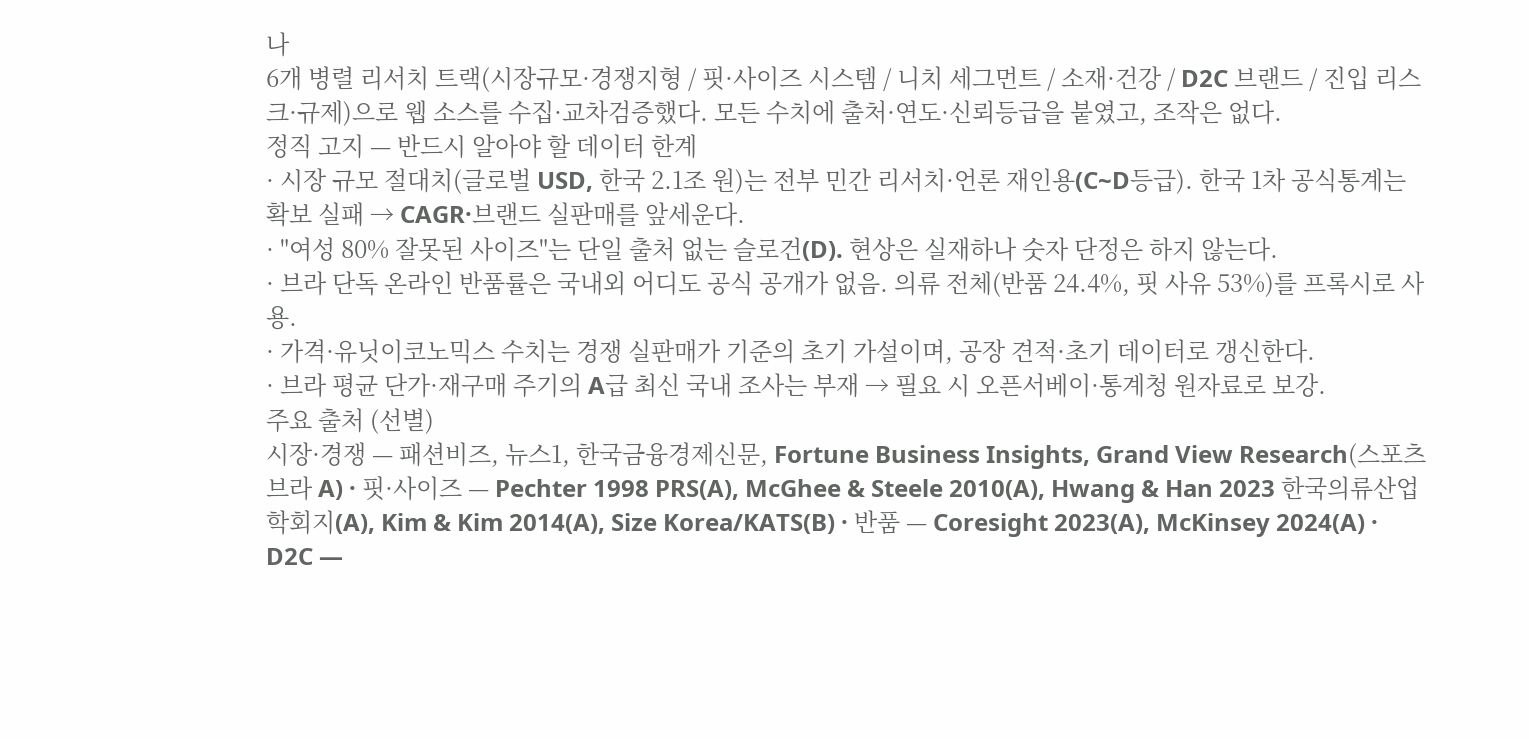나
6개 병렬 리서치 트랙(시장규모·경쟁지형 / 핏·사이즈 시스템 / 니치 세그먼트 / 소재·건강 / D2C 브랜드 / 진입 리스크·규제)으로 웹 소스를 수집·교차검증했다. 모든 수치에 출처·연도·신뢰등급을 붙였고, 조작은 없다.
정직 고지 — 반드시 알아야 할 데이터 한계
· 시장 규모 절대치(글로벌 USD, 한국 2.1조 원)는 전부 민간 리서치·언론 재인용(C~D등급). 한국 1차 공식통계는 확보 실패 → CAGR·브랜드 실판매를 앞세운다.
· "여성 80% 잘못된 사이즈"는 단일 출처 없는 슬로건(D). 현상은 실재하나 숫자 단정은 하지 않는다.
· 브라 단독 온라인 반품률은 국내외 어디도 공식 공개가 없음. 의류 전체(반품 24.4%, 핏 사유 53%)를 프록시로 사용.
· 가격·유닛이코노믹스 수치는 경쟁 실판매가 기준의 초기 가설이며, 공장 견적·초기 데이터로 갱신한다.
· 브라 평균 단가·재구매 주기의 A급 최신 국내 조사는 부재 → 필요 시 오픈서베이·통계청 원자료로 보강.
주요 출처 (선별)
시장·경쟁 — 패션비즈, 뉴스1, 한국금융경제신문, Fortune Business Insights, Grand View Research(스포츠브라 A) · 핏·사이즈 — Pechter 1998 PRS(A), McGhee & Steele 2010(A), Hwang & Han 2023 한국의류산업학회지(A), Kim & Kim 2014(A), Size Korea/KATS(B) · 반품 — Coresight 2023(A), McKinsey 2024(A) · D2C —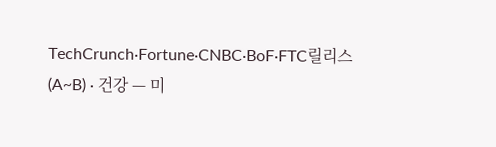TechCrunch·Fortune·CNBC·BoF·FTC릴리스(A~B) · 건강 — 미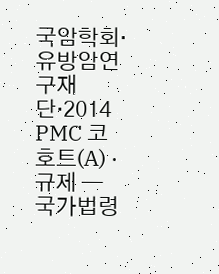국암학회·유방암연구재단·2014 PMC 코호트(A) · 규제 — 국가법령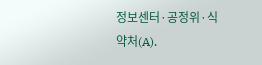정보센터·공정위·식약처(A).